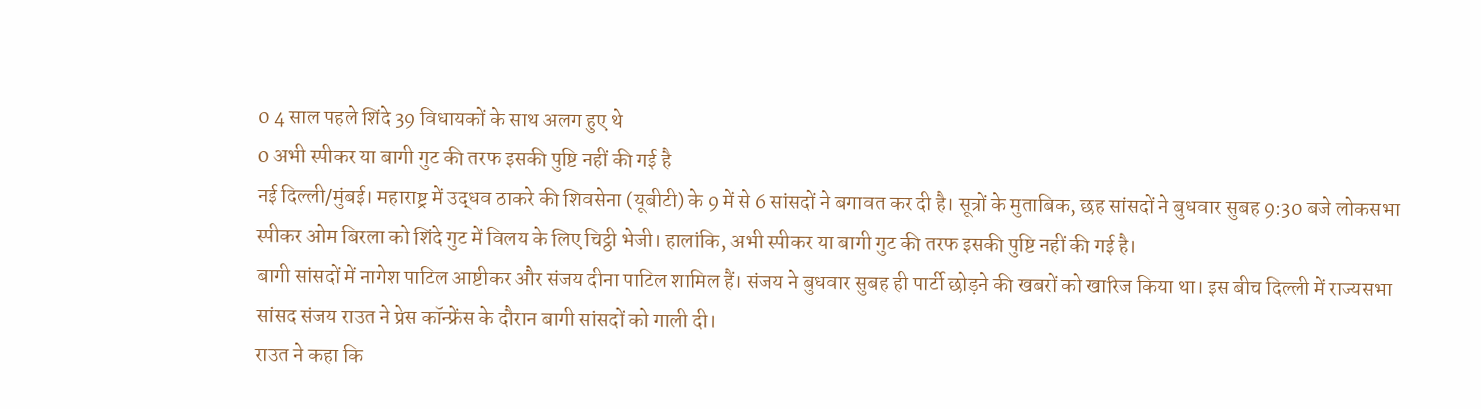0 4 साल पहले शिंदे 39 विधायकों के साथ अलग हुए थे
0 अभी स्पीकर या बागी गुट की तरफ इसकी पुष्टि नहीं की गई है
नई दिल्ली/मुंबई। महाराष्ट्र में उद्धव ठाकरे की शिवसेना (यूबीटी) के 9 में से 6 सांसदों ने बगावत कर दी है। सूत्रों के मुताबिक, छह सांसदों ने बुधवार सुबह 9:30 बजे लोकसभा स्पीकर ओम बिरला को शिंदे गुट में विलय के लिए चिट्ठी भेजी। हालांकि, अभी स्पीकर या बागी गुट की तरफ इसकी पुष्टि नहीं की गई है।
बागी सांसदों में नागेश पाटिल आष्टीकर और संजय दीना पाटिल शामिल हैं। संजय ने बुधवार सुबह ही पार्टी छोड़ने की खबरों को खारिज किया था। इस बीच दिल्ली में राज्यसभा सांसद संजय राउत ने प्रेस कॉन्फ्रेंस के दौरान बागी सांसदों को गाली दी।
राउत ने कहा कि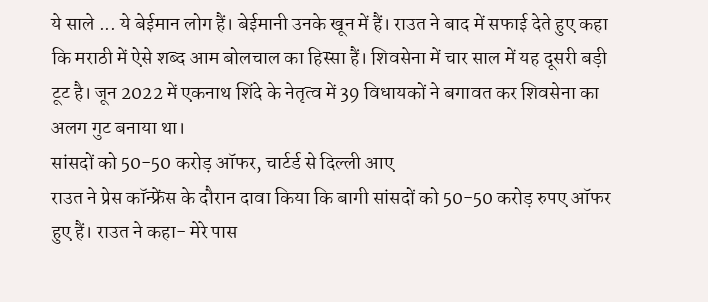ये साले ... ये बेईमान लोग हैं। बेईमानी उनके खून में हैं। राउत ने बाद में सफाई देते हुए कहा कि मराठी में ऐसे शब्द आम बोलचाल का हिस्सा हैं। शिवसेना में चार साल में यह दूसरी बड़ी टूट है। जून 2022 में एकनाथ शिंदे के नेतृत्व में 39 विधायकों ने बगावत कर शिवसेना का अलग गुट बनाया था।
सांसदों को 50-50 करोड़ ऑफर, चार्टर्ड से दिल्ली आए
राउत ने प्रेस कॉन्फ्रेंस के दौरान दावा किया कि बागी सांसदों को 50-50 करोड़ रुपए ऑफर हुए हैं। राउत ने कहा- मेरे पास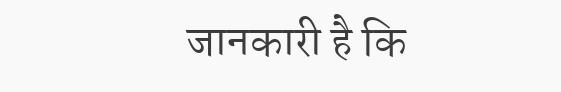जानकारी है कि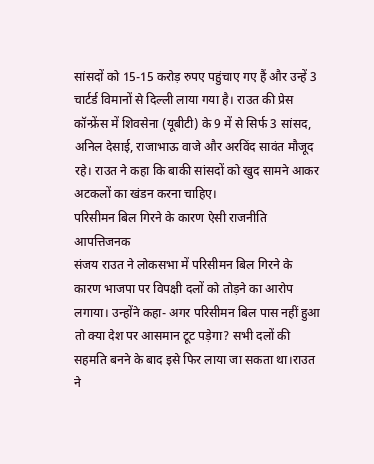सांसदों को 15-15 करोड़ रुपए पहुंचाए गए हैं और उन्हें 3 चार्टर्ड विमानों से दिल्ली लाया गया है। राउत की प्रेस कॉन्फ्रेंस में शिवसेना (यूबीटी) के 9 में से सिर्फ 3 सांसद, अनिल देसाई, राजाभाऊ वाजे और अरविंद सावंत मौजूद रहे। राउत ने कहा कि बाकी सांसदों को खुद सामने आकर अटकलों का खंडन करना चाहिए।
परिसीमन बिल गिरने के कारण ऐसी राजनीति आपत्तिजनक
संजय राउत ने लोकसभा में परिसीमन बिल गिरने के कारण भाजपा पर विपक्षी दलों को तोड़ने का आरोप लगाया। उन्होंने कहा- अगर परिसीमन बिल पास नहीं हुआ तो क्या देश पर आसमान टूट पड़ेगा? सभी दलों की सहमति बनने के बाद इसे फिर लाया जा सकता था।राउत ने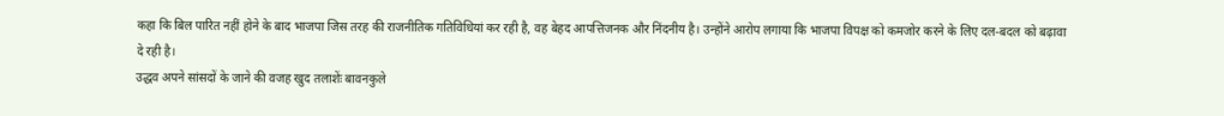कहा कि बिल पारित नहीं होने के बाद भाजपा जिस तरह की राजनीतिक गतिविधियां कर रही है, वह बेहद आपत्तिजनक और निंदनीय है। उन्होंने आरोप लगाया कि भाजपा विपक्ष को कमजोर करने के लिए दल-बदल को बढ़ावा दे रही है।
उद्धव अपने सांसदों के जाने की वजह खुद तलाशेंः बावनकुले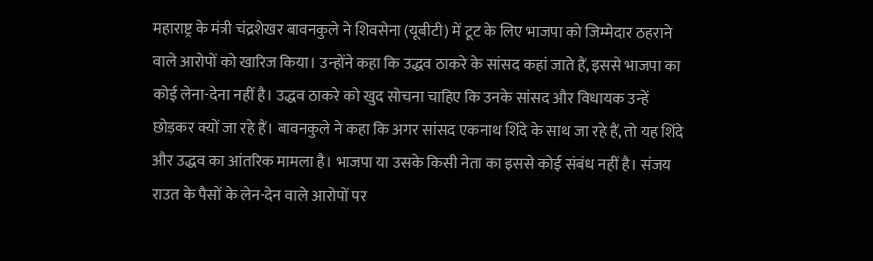महाराष्ट्र के मंत्री चंद्रशेखर बावनकुले ने शिवसेना (यूबीटी) में टूट के लिए भाजपा को जिम्मेदार ठहराने वाले आरोपों को खारिज किया। उन्होंने कहा कि उद्धव ठाकरे के सांसद कहां जाते हैं, इससे भाजपा का कोई लेना-देना नहीं है। उद्धव ठाकरे को खुद सोचना चाहिए कि उनके सांसद और विधायक उन्हें छोड़कर क्यों जा रहे हैं। बावनकुले ने कहा कि अगर सांसद एकनाथ शिंदे के साथ जा रहे हैं, तो यह शिंदे और उद्धव का आंतरिक मामला है। भाजपा या उसके किसी नेता का इससे कोई संबंध नहीं है। संजय राउत के पैसों के लेन-देन वाले आरोपों पर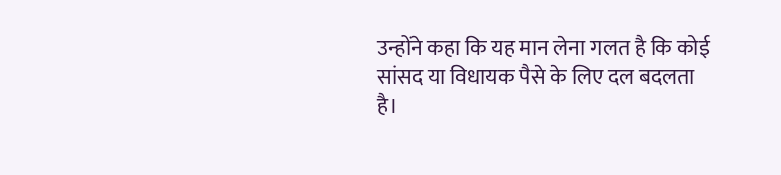उन्होंने कहा कि यह मान लेना गलत है कि कोई सांसद या विधायक पैसे के लिए दल बदलता है।